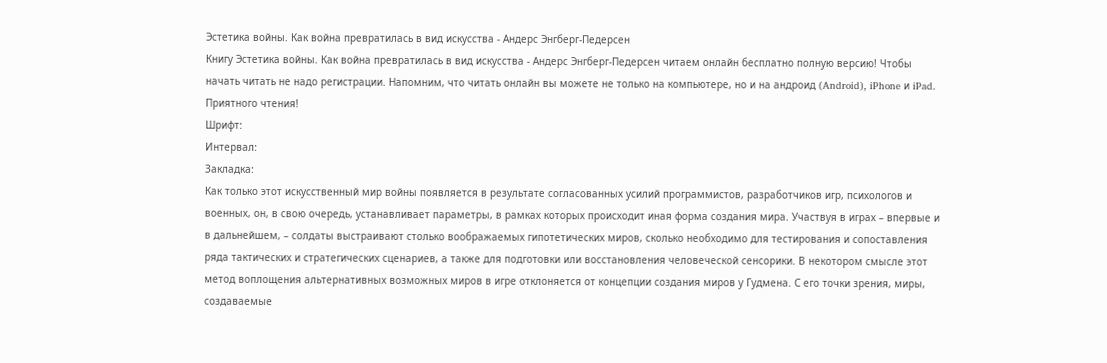Эстетика войны. Как война превратилась в вид искусства - Андерс Энгберг-Педерсен
Книгу Эстетика войны. Как война превратилась в вид искусства - Андерс Энгберг-Педерсен читаем онлайн бесплатно полную версию! Чтобы начать читать не надо регистрации. Напомним, что читать онлайн вы можете не только на компьютере, но и на андроид (Android), iPhone и iPad. Приятного чтения!
Шрифт:
Интервал:
Закладка:
Как только этот искусственный мир войны появляется в результате согласованных усилий программистов, разработчиков игр, психологов и военных, он, в свою очередь, устанавливает параметры, в рамках которых происходит иная форма создания мира. Участвуя в играх – впервые и в дальнейшем, – солдаты выстраивают столько воображаемых гипотетических миров, сколько необходимо для тестирования и сопоставления ряда тактических и стратегических сценариев, а также для подготовки или восстановления человеческой сенсорики. В некотором смысле этот метод воплощения альтернативных возможных миров в игре отклоняется от концепции создания миров у Гудмена. С его точки зрения, миры, создаваемые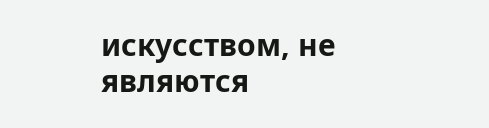искусством, не являются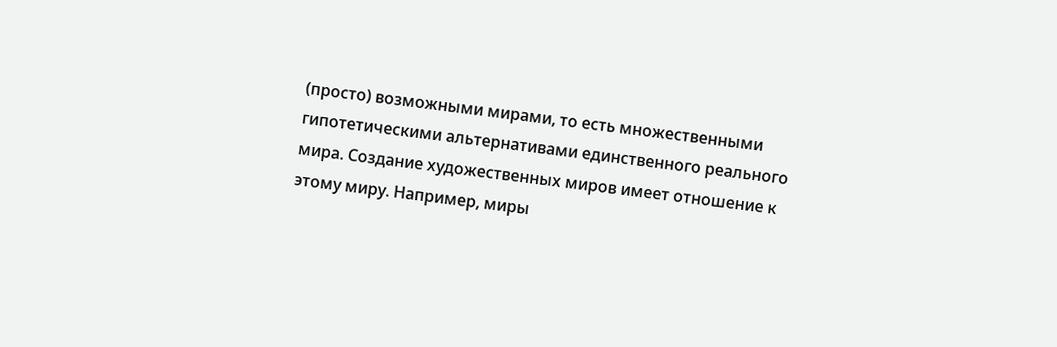(просто) возможными мирами, то есть множественными гипотетическими альтернативами единственного реального мира. Создание художественных миров имеет отношение к этому миру. Например, миры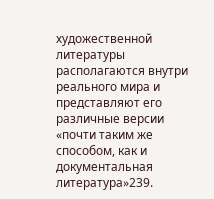художественной литературы располагаются внутри реального мира и представляют его различные версии «почти таким же способом, как и документальная литература»239.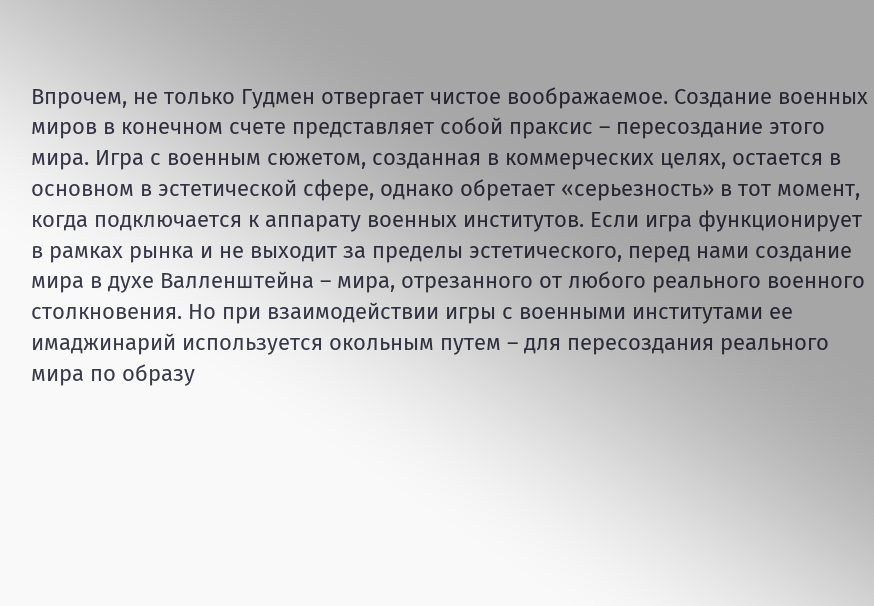Впрочем, не только Гудмен отвергает чистое воображаемое. Создание военных миров в конечном счете представляет собой праксис – пересоздание этого мира. Игра с военным сюжетом, созданная в коммерческих целях, остается в основном в эстетической сфере, однако обретает «серьезность» в тот момент, когда подключается к аппарату военных институтов. Если игра функционирует в рамках рынка и не выходит за пределы эстетического, перед нами создание мира в духе Валленштейна – мира, отрезанного от любого реального военного столкновения. Но при взаимодействии игры с военными институтами ее имаджинарий используется окольным путем – для пересоздания реального мира по образу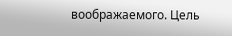воображаемого. Цель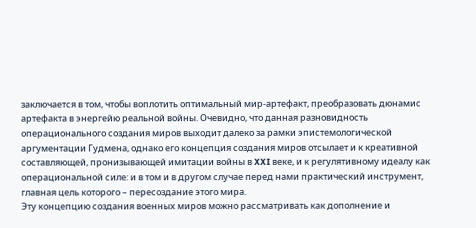заключается в том, чтобы воплотить оптимальный мир-артефакт, преобразовать дюнамис артефакта в энергейю реальной войны. Очевидно, что данная разновидность операционального создания миров выходит далеко за рамки эпистемологической аргументации Гудмена, однако его концепция создания миров отсылает и к креативной составляющей, пронизывающей имитации войны в XXI веке, и к регулятивному идеалу как операциональной силе: и в том и в другом случае перед нами практический инструмент, главная цель которого – пересоздание этого мира.
Эту концепцию создания военных миров можно рассматривать как дополнение и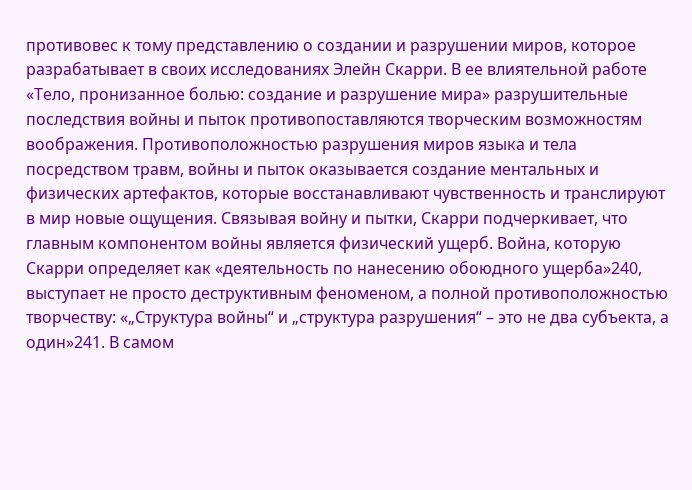противовес к тому представлению о создании и разрушении миров, которое разрабатывает в своих исследованиях Элейн Скарри. В ее влиятельной работе «Тело, пронизанное болью: создание и разрушение мира» разрушительные последствия войны и пыток противопоставляются творческим возможностям воображения. Противоположностью разрушения миров языка и тела посредством травм, войны и пыток оказывается создание ментальных и физических артефактов, которые восстанавливают чувственность и транслируют в мир новые ощущения. Связывая войну и пытки, Скарри подчеркивает, что главным компонентом войны является физический ущерб. Война, которую Скарри определяет как «деятельность по нанесению обоюдного ущерба»240, выступает не просто деструктивным феноменом, а полной противоположностью творчеству: «„Структура войны“ и „структура разрушения“ – это не два субъекта, а один»241. В самом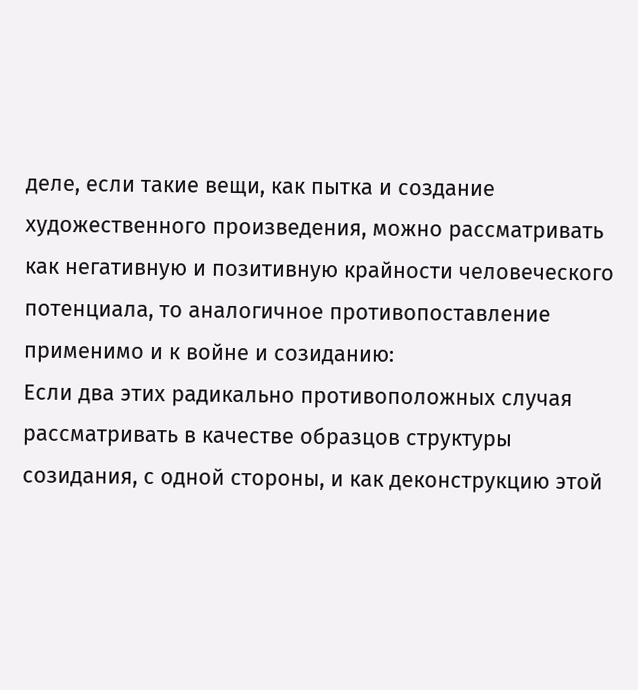деле, если такие вещи, как пытка и создание художественного произведения, можно рассматривать как негативную и позитивную крайности человеческого потенциала, то аналогичное противопоставление применимо и к войне и созиданию:
Если два этих радикально противоположных случая рассматривать в качестве образцов структуры созидания, с одной стороны, и как деконструкцию этой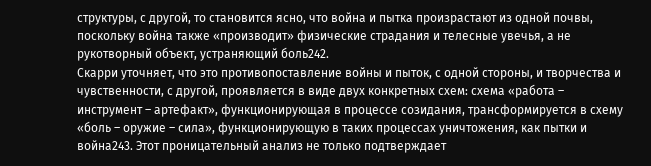структуры, с другой, то становится ясно, что война и пытка произрастают из одной почвы, поскольку война также «производит» физические страдания и телесные увечья, а не рукотворный объект, устраняющий боль242.
Скарри уточняет, что это противопоставление войны и пыток, с одной стороны, и творчества и чувственности, с другой, проявляется в виде двух конкретных схем: схема «работа – инструмент – артефакт», функционирующая в процессе созидания, трансформируется в схему «боль – оружие – сила», функционирующую в таких процессах уничтожения, как пытки и война243. Этот проницательный анализ не только подтверждает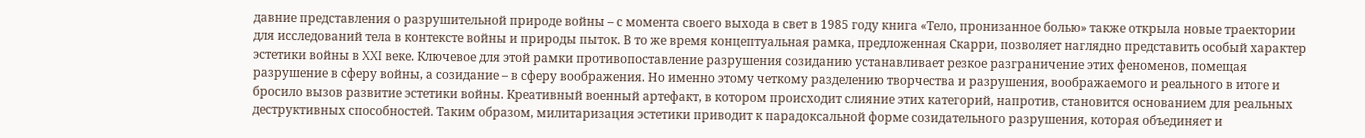давние представления о разрушительной природе войны – с момента своего выхода в свет в 1985 году книга «Тело, пронизанное болью» также открыла новые траектории для исследований тела в контексте войны и природы пыток. В то же время концептуальная рамка, предложенная Скарри, позволяет наглядно представить особый характер эстетики войны в XXI веке. Ключевое для этой рамки противопоставление разрушения созиданию устанавливает резкое разграничение этих феноменов, помещая разрушение в сферу войны, а созидание – в сферу воображения. Но именно этому четкому разделению творчества и разрушения, воображаемого и реального в итоге и бросило вызов развитие эстетики войны. Креативный военный артефакт, в котором происходит слияние этих категорий, напротив, становится основанием для реальных деструктивных способностей. Таким образом, милитаризация эстетики приводит к парадоксальной форме созидательного разрушения, которая объединяет и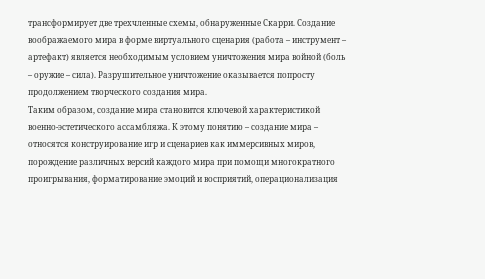трансформирует две трехчленные схемы, обнаруженные Скарри. Создание воображаемого мира в форме виртуального сценария (работа – инструмент – артефакт) является необходимым условием уничтожения мира войной (боль – оружие – сила). Разрушительное уничтожение оказывается попросту продолжением творческого создания мира.
Таким образом, создание мира становится ключевой характеристикой военно-эстетического ассамбляжа. К этому понятию – создание мира – относятся конструирование игр и сценариев как иммерсивных миров, порождение различных версий каждого мира при помощи многократного проигрывания, форматирование эмоций и восприятий, операционализация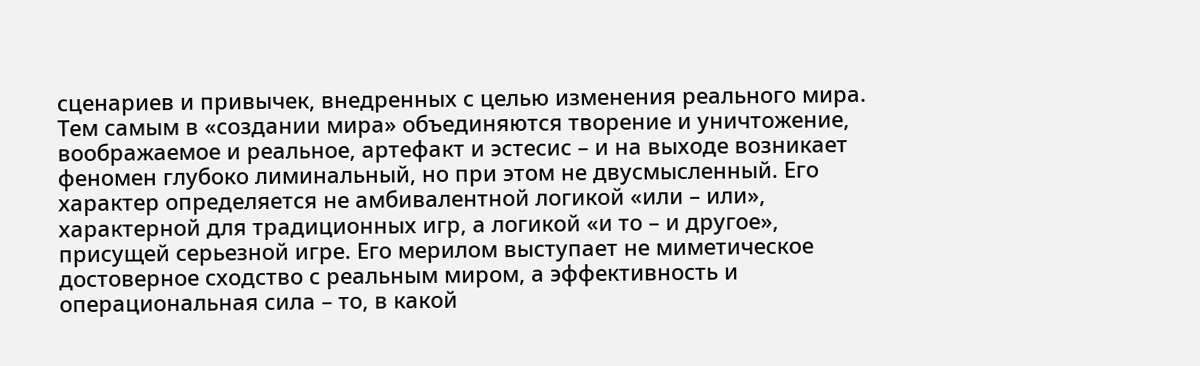сценариев и привычек, внедренных с целью изменения реального мира. Тем самым в «создании мира» объединяются творение и уничтожение, воображаемое и реальное, артефакт и эстесис – и на выходе возникает феномен глубоко лиминальный, но при этом не двусмысленный. Его характер определяется не амбивалентной логикой «или – или», характерной для традиционных игр, а логикой «и то – и другое», присущей серьезной игре. Его мерилом выступает не миметическое достоверное сходство с реальным миром, а эффективность и операциональная сила – то, в какой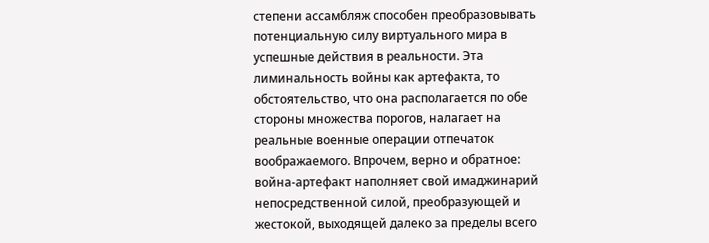степени ассамбляж способен преобразовывать потенциальную силу виртуального мира в успешные действия в реальности. Эта лиминальность войны как артефакта, то обстоятельство, что она располагается по обе стороны множества порогов, налагает на реальные военные операции отпечаток воображаемого. Впрочем, верно и обратное: война-артефакт наполняет свой имаджинарий непосредственной силой, преобразующей и жестокой, выходящей далеко за пределы всего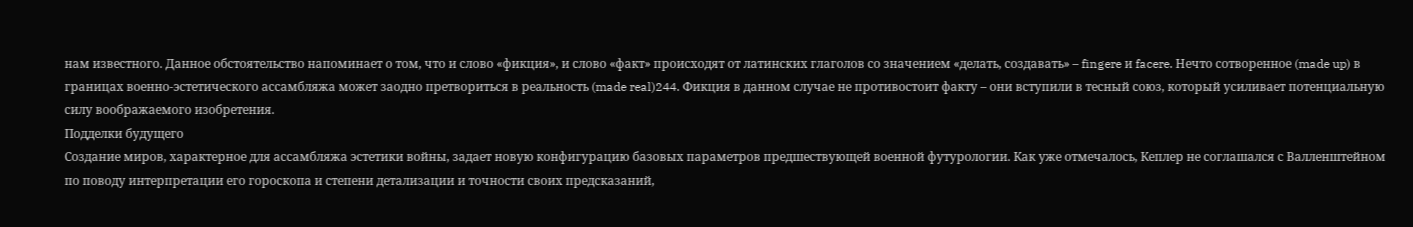нам известного. Данное обстоятельство напоминает о том, что и слово «фикция», и слово «факт» происходят от латинских глаголов со значением «делать, создавать» – fingere и facere. Нечто сотворенное (made up) в границах военно-эстетического ассамбляжа может заодно претвориться в реальность (made real)244. Фикция в данном случае не противостоит факту – они вступили в тесный союз, который усиливает потенциальную силу воображаемого изобретения.
Подделки будущего
Создание миров, характерное для ассамбляжа эстетики войны, задает новую конфигурацию базовых параметров предшествующей военной футурологии. Как уже отмечалось, Кеплер не соглашался с Валленштейном по поводу интерпретации его гороскопа и степени детализации и точности своих предсказаний,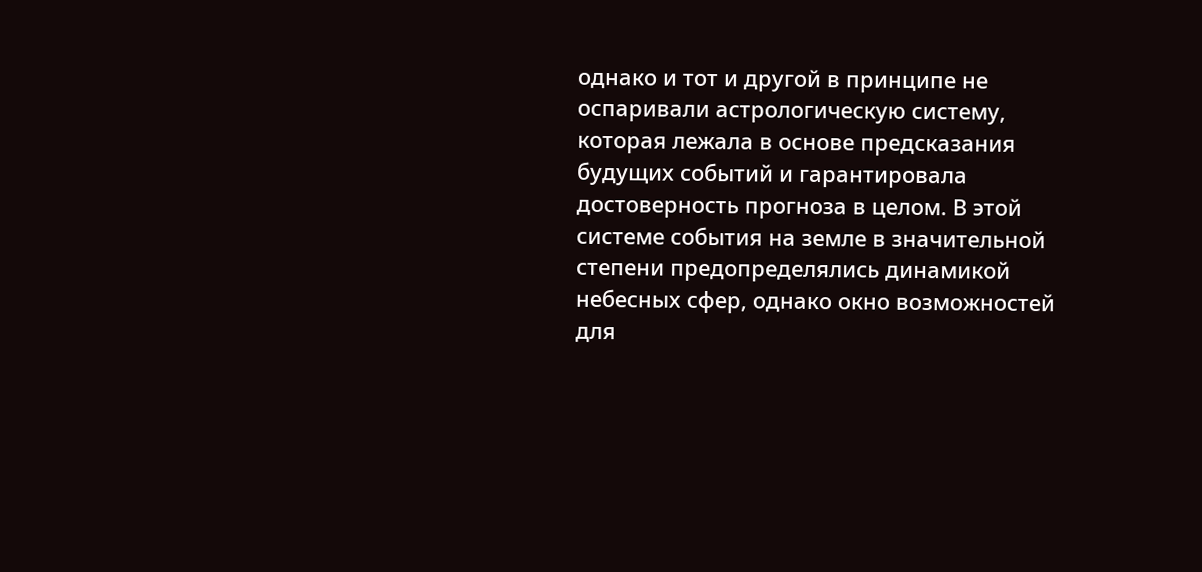однако и тот и другой в принципе не оспаривали астрологическую систему, которая лежала в основе предсказания будущих событий и гарантировала достоверность прогноза в целом. В этой системе события на земле в значительной степени предопределялись динамикой небесных сфер, однако окно возможностей для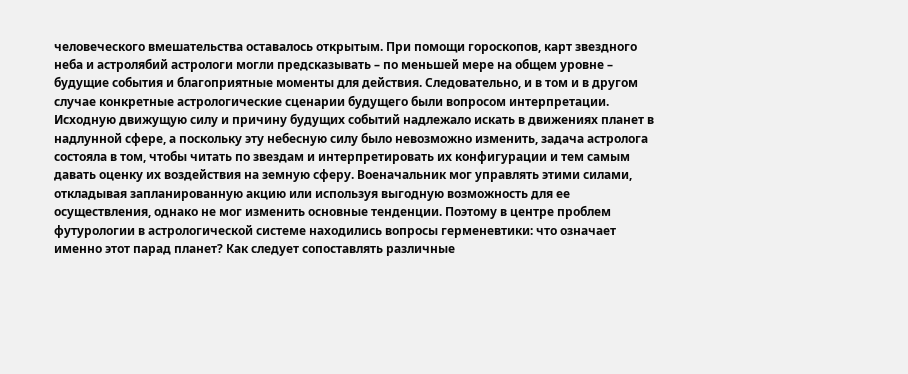человеческого вмешательства оставалось открытым. При помощи гороскопов, карт звездного неба и астролябий астрологи могли предсказывать – по меньшей мере на общем уровне – будущие события и благоприятные моменты для действия. Следовательно, и в том и в другом случае конкретные астрологические сценарии будущего были вопросом интерпретации. Исходную движущую силу и причину будущих событий надлежало искать в движениях планет в надлунной сфере, а поскольку эту небесную силу было невозможно изменить, задача астролога состояла в том, чтобы читать по звездам и интерпретировать их конфигурации и тем самым давать оценку их воздействия на земную сферу. Военачальник мог управлять этими силами, откладывая запланированную акцию или используя выгодную возможность для ее осуществления, однако не мог изменить основные тенденции. Поэтому в центре проблем футурологии в астрологической системе находились вопросы герменевтики: что означает именно этот парад планет? Как следует сопоставлять различные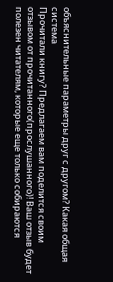объяснительные параметры друг с другом? Какая общая система
Прочитали книгу? Предлагаем вам поделится своим отзывом от прочитанного(прослушанного)! Ваш отзыв будет полезен читателям, которые еще только собираются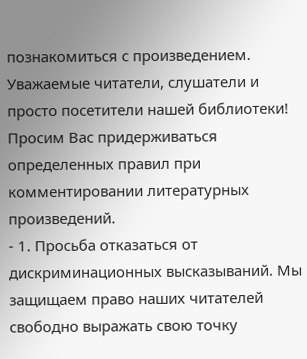познакомиться с произведением.
Уважаемые читатели, слушатели и просто посетители нашей библиотеки! Просим Вас придерживаться определенных правил при комментировании литературных произведений.
- 1. Просьба отказаться от дискриминационных высказываний. Мы защищаем право наших читателей свободно выражать свою точку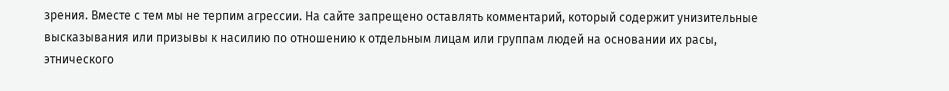зрения. Вместе с тем мы не терпим агрессии. На сайте запрещено оставлять комментарий, который содержит унизительные высказывания или призывы к насилию по отношению к отдельным лицам или группам людей на основании их расы, этнического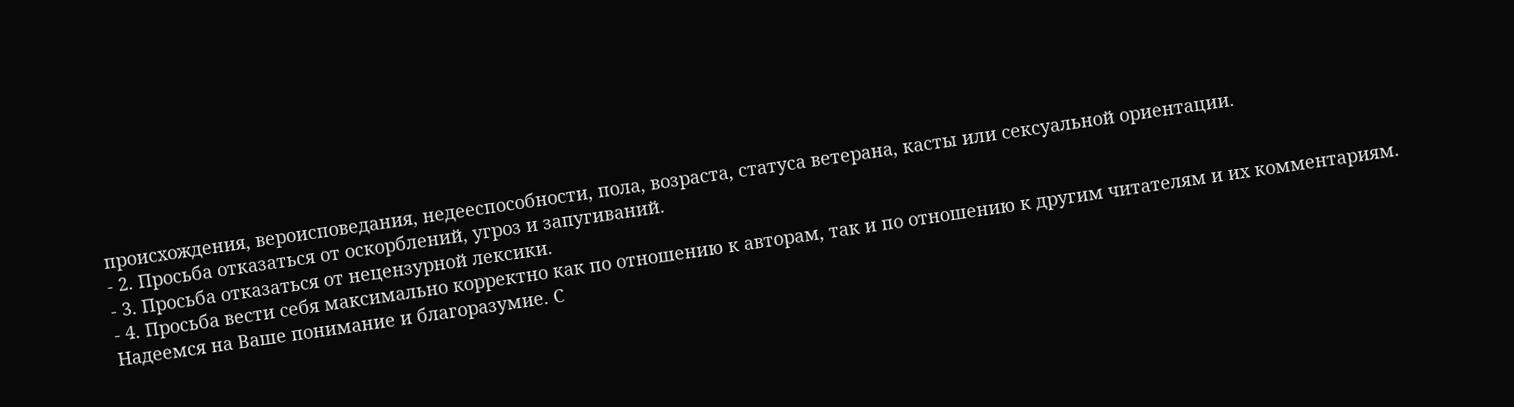происхождения, вероисповедания, недееспособности, пола, возраста, статуса ветерана, касты или сексуальной ориентации.
- 2. Просьба отказаться от оскорблений, угроз и запугиваний.
- 3. Просьба отказаться от нецензурной лексики.
- 4. Просьба вести себя максимально корректно как по отношению к авторам, так и по отношению к другим читателям и их комментариям.
Надеемся на Ваше понимание и благоразумие. С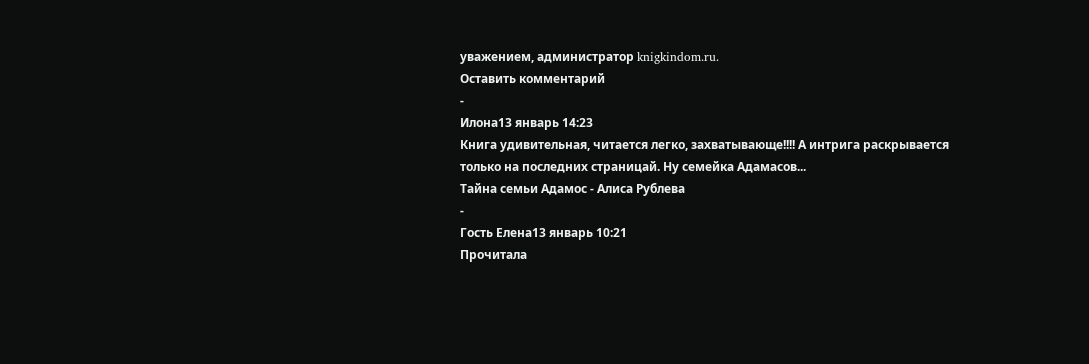уважением, администратор knigkindom.ru.
Оставить комментарий
-
Илона13 январь 14:23
Книга удивительная, читается легко, захватывающе!!!! А интрига раскрывается только на последних страницай. Ну семейка Адамасов...
Тайна семьи Адамос - Алиса Рублева
-
Гость Елена13 январь 10:21
Прочитала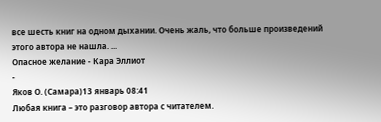все шесть книг на одном дыхании. Очень жаль, что больше произведений этого автора не нашла. ...
Опасное желание - Кара Эллиот
-
Яков О. (Самара)13 январь 08:41
Любая книга – это разговор автора с читателем.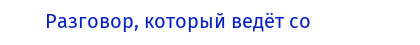Разговор, который ведёт со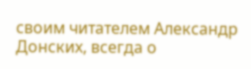своим читателем Александр Донских, всегда о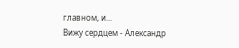главном, и...
Вижу сердцем - Александр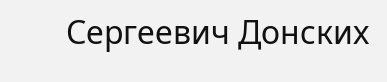Сергеевич Донских